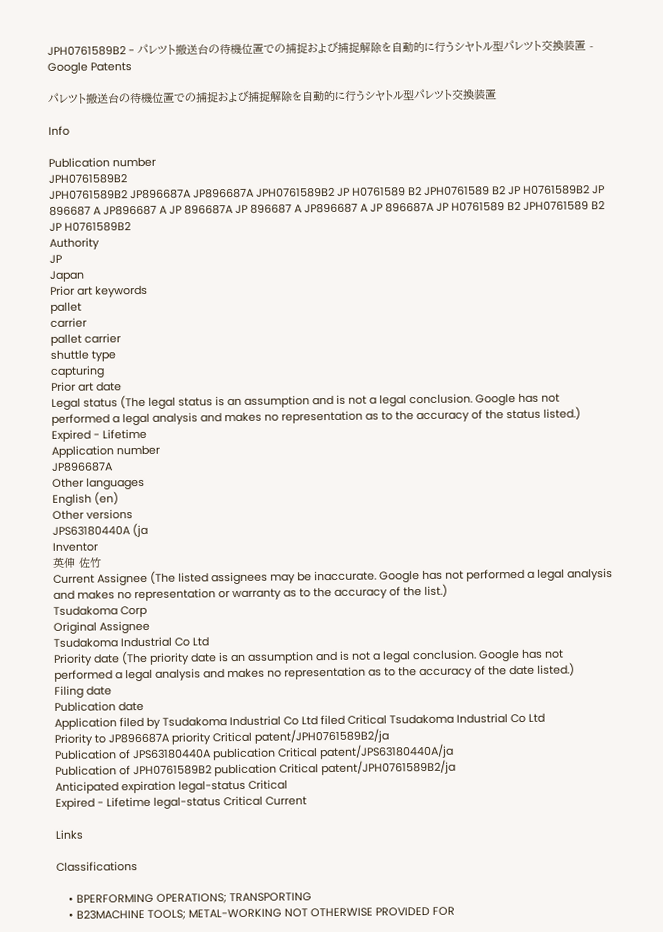JPH0761589B2 - パレツト搬送台の待機位置での捕捉および捕捉解除を自動的に行うシヤトル型パレツト交換装置 - Google Patents

パレツト搬送台の待機位置での捕捉および捕捉解除を自動的に行うシヤトル型パレツト交換装置

Info

Publication number
JPH0761589B2
JPH0761589B2 JP896687A JP896687A JPH0761589B2 JP H0761589 B2 JPH0761589 B2 JP H0761589B2 JP 896687 A JP896687 A JP 896687A JP 896687 A JP896687 A JP 896687A JP H0761589 B2 JPH0761589 B2 JP H0761589B2
Authority
JP
Japan
Prior art keywords
pallet
carrier
pallet carrier
shuttle type
capturing
Prior art date
Legal status (The legal status is an assumption and is not a legal conclusion. Google has not performed a legal analysis and makes no representation as to the accuracy of the status listed.)
Expired - Lifetime
Application number
JP896687A
Other languages
English (en)
Other versions
JPS63180440A (ja
Inventor
英伸 佐竹
Current Assignee (The listed assignees may be inaccurate. Google has not performed a legal analysis and makes no representation or warranty as to the accuracy of the list.)
Tsudakoma Corp
Original Assignee
Tsudakoma Industrial Co Ltd
Priority date (The priority date is an assumption and is not a legal conclusion. Google has not performed a legal analysis and makes no representation as to the accuracy of the date listed.)
Filing date
Publication date
Application filed by Tsudakoma Industrial Co Ltd filed Critical Tsudakoma Industrial Co Ltd
Priority to JP896687A priority Critical patent/JPH0761589B2/ja
Publication of JPS63180440A publication Critical patent/JPS63180440A/ja
Publication of JPH0761589B2 publication Critical patent/JPH0761589B2/ja
Anticipated expiration legal-status Critical
Expired - Lifetime legal-status Critical Current

Links

Classifications

    • BPERFORMING OPERATIONS; TRANSPORTING
    • B23MACHINE TOOLS; METAL-WORKING NOT OTHERWISE PROVIDED FOR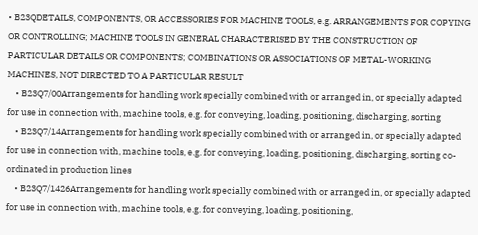• B23QDETAILS, COMPONENTS, OR ACCESSORIES FOR MACHINE TOOLS, e.g. ARRANGEMENTS FOR COPYING OR CONTROLLING; MACHINE TOOLS IN GENERAL CHARACTERISED BY THE CONSTRUCTION OF PARTICULAR DETAILS OR COMPONENTS; COMBINATIONS OR ASSOCIATIONS OF METAL-WORKING MACHINES, NOT DIRECTED TO A PARTICULAR RESULT
    • B23Q7/00Arrangements for handling work specially combined with or arranged in, or specially adapted for use in connection with, machine tools, e.g. for conveying, loading, positioning, discharging, sorting
    • B23Q7/14Arrangements for handling work specially combined with or arranged in, or specially adapted for use in connection with, machine tools, e.g. for conveying, loading, positioning, discharging, sorting co-ordinated in production lines
    • B23Q7/1426Arrangements for handling work specially combined with or arranged in, or specially adapted for use in connection with, machine tools, e.g. for conveying, loading, positioning,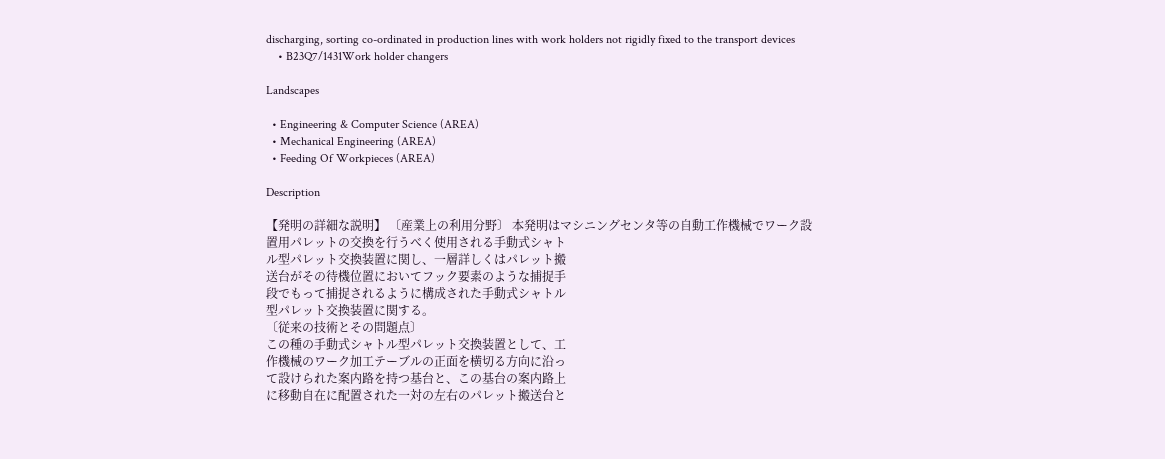discharging, sorting co-ordinated in production lines with work holders not rigidly fixed to the transport devices
    • B23Q7/1431Work holder changers

Landscapes

  • Engineering & Computer Science (AREA)
  • Mechanical Engineering (AREA)
  • Feeding Of Workpieces (AREA)

Description

【発明の詳細な説明】 〔産業上の利用分野〕 本発明はマシニングセンタ等の自動工作機械でワーク設
置用パレットの交換を行うべく使用される手動式シャト
ル型パレット交換装置に関し、一層詳しくはパレット搬
送台がその待機位置においてフック要素のような捕捉手
段でもって捕捉されるように構成された手動式シャトル
型パレット交換装置に関する。
〔従来の技術とその問題点〕
この種の手動式シャトル型パレット交換装置として、工
作機械のワーク加工テーブルの正面を横切る方向に沿っ
て設けられた案内路を持つ基台と、この基台の案内路上
に移動自在に配置された一対の左右のパレット搬送台と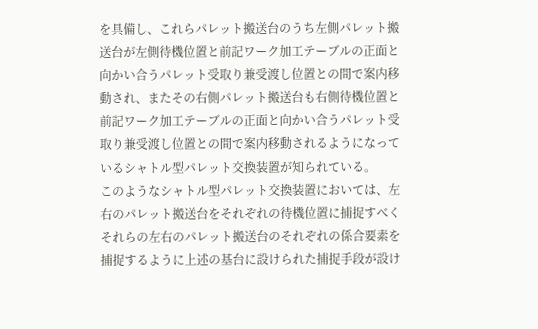を具備し、これらパレット搬送台のうち左側パレット搬
送台が左側待機位置と前記ワーク加工テーブルの正面と
向かい合うパレット受取り兼受渡し位置との間で案内移
動され、またその右側パレット搬送台も右側待機位置と
前記ワーク加工テーブルの正面と向かい合うパレット受
取り兼受渡し位置との間で案内移動されるようになって
いるシャトル型パレット交換装置が知られている。
このようなシャトル型パレット交換装置においては、左
右のパレット搬送台をそれぞれの待機位置に捕捉すべく
それらの左右のパレット搬送台のそれぞれの係合要素を
捕捉するように上述の基台に設けられた捕捉手段が設け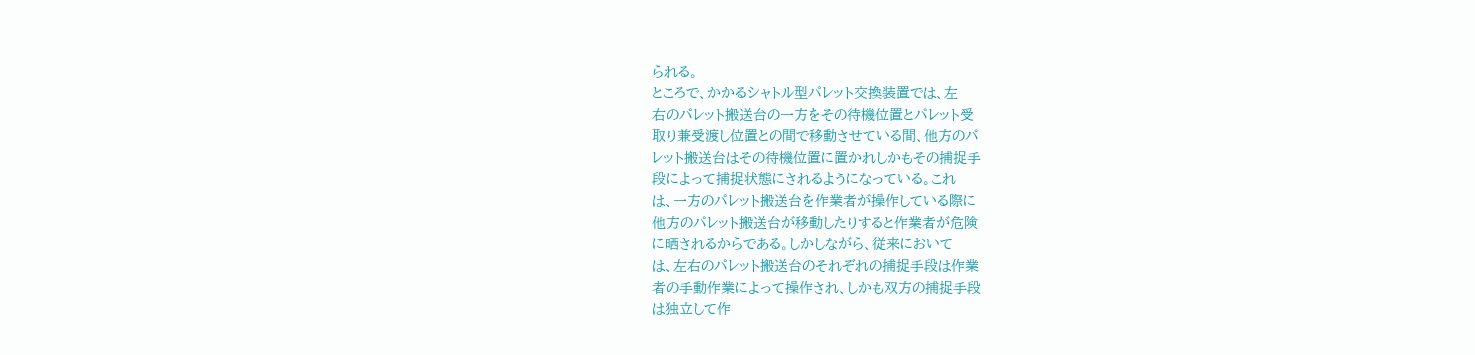られる。
ところで、かかるシャトル型パレット交換装置では、左
右のパレット搬送台の一方をその待機位置とパレット受
取り兼受渡し位置との間で移動させている間、他方のパ
レット搬送台はその待機位置に置かれしかもその捕捉手
段によって捕捉状態にされるようになっている。これ
は、一方のパレット搬送台を作業者が操作している際に
他方のパレット搬送台が移動したりすると作業者が危険
に晒されるからである。しかしながら、従来において
は、左右のパレット搬送台のそれぞれの捕捉手段は作業
者の手動作業によって操作され、しかも双方の捕捉手段
は独立して作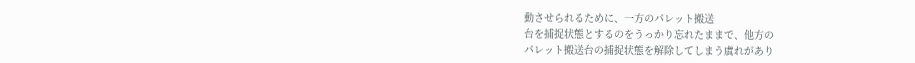動させられるために、一方のパレット搬送
台を捕捉状態とするのをうっかり忘れたままで、他方の
パレット搬送台の捕捉状態を解除してしまう虞れがあり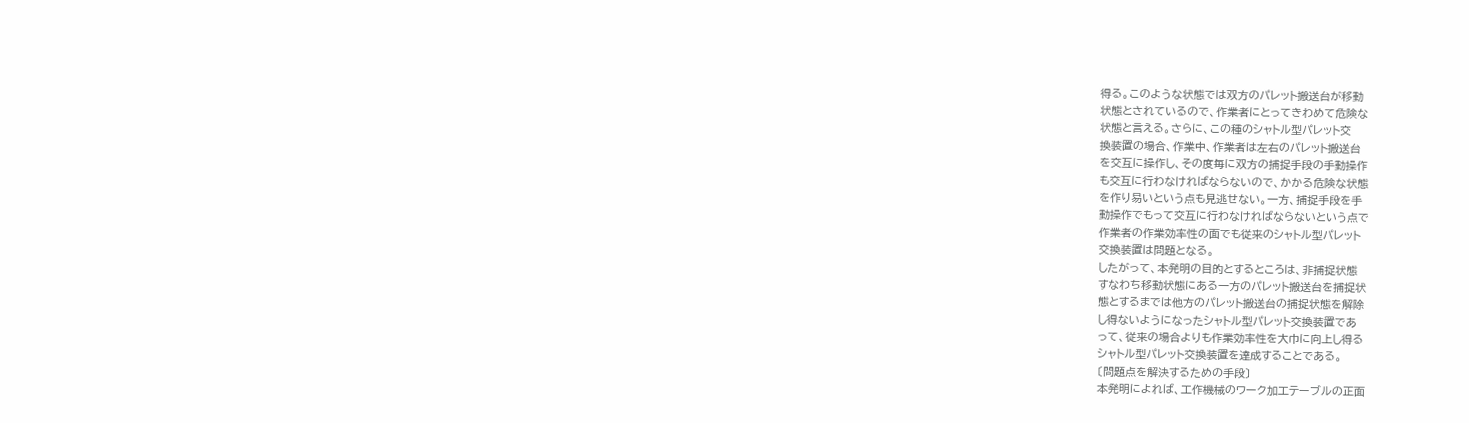得る。このような状態では双方のパレット搬送台が移動
状態とされているので、作業者にとってきわめて危険な
状態と言える。さらに、この種のシャトル型パレット交
換装置の場合、作業中、作業者は左右のパレット搬送台
を交互に操作し、その度毎に双方の捕捉手段の手動操作
も交互に行わなければならないので、かかる危険な状態
を作り易いという点も見逃せない。一方、捕捉手段を手
動操作でもって交互に行わなければならないという点で
作業者の作業効率性の面でも従来のシャトル型パレット
交換装置は問題となる。
したがって、本発明の目的とするところは、非捕捉状態
すなわち移動状態にある一方のパレット搬送台を捕捉状
態とするまでは他方のパレット搬送台の捕捉状態を解除
し得ないようになったシャトル型パレット交換装置であ
って、従来の場合よりも作業効率性を大巾に向上し得る
シャトル型パレット交換装置を達成することである。
〔問題点を解決するための手段〕
本発明によれば、工作機械のワーク加工テーブルの正面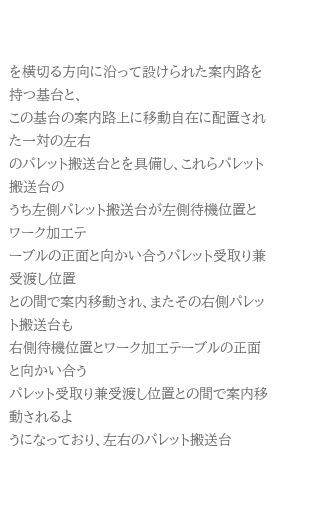を横切る方向に沿って設けられた案内路を持つ基台と、
この基台の案内路上に移動自在に配置された一対の左右
のパレット搬送台とを具備し、これらパレット搬送台の
うち左側パレット搬送台が左側待機位置とワーク加工テ
ーブルの正面と向かい合うパレット受取り兼受渡し位置
との間で案内移動され、またその右側パレット搬送台も
右側待機位置とワーク加工テーブルの正面と向かい合う
パレット受取り兼受渡し位置との間で案内移動されるよ
うになっており、左右のパレット搬送台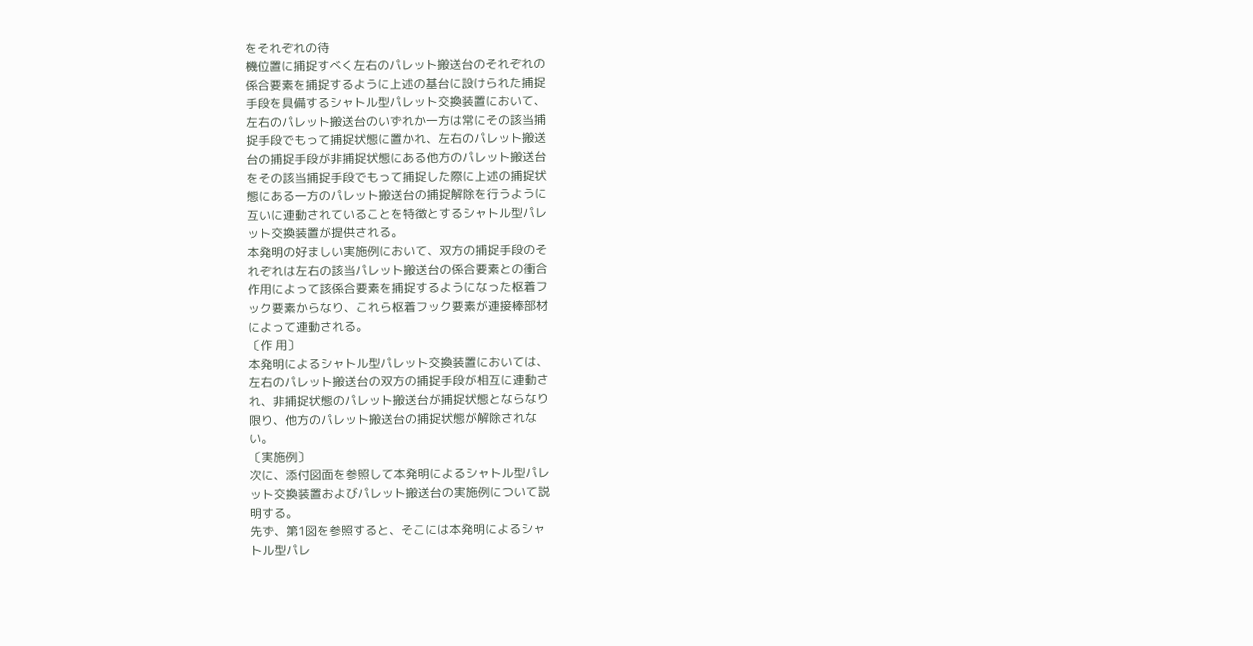をそれぞれの待
機位置に捕捉すべく左右のパレット搬送台のそれぞれの
係合要素を捕捉するように上述の基台に設けられた捕捉
手段を具備するシャトル型パレット交換装置において、
左右のパレット搬送台のいずれか一方は常にその該当捕
捉手段でもって捕捉状態に置かれ、左右のパレット搬送
台の捕捉手段が非捕捉状態にある他方のパレット搬送台
をその該当捕捉手段でもって捕捉した際に上述の捕捉状
態にある一方のパレット搬送台の捕捉解除を行うように
互いに連動されていることを特徴とするシャトル型パレ
ット交換装置が提供される。
本発明の好ましい実施例において、双方の捕捉手段のそ
れぞれは左右の該当パレット搬送台の係合要素との衝合
作用によって該係合要素を捕捉するようになった枢着フ
ック要素からなり、これら枢着フック要素が連接棒部材
によって連動される。
〔作 用〕
本発明によるシャトル型パレット交換装置においては、
左右のパレット搬送台の双方の捕捉手段が相互に連動さ
れ、非捕捉状態のパレット搬送台が捕捉状態とならなり
限り、他方のパレット搬送台の捕捉状態が解除されな
い。
〔実施例〕
次に、添付図面を参照して本発明によるシャトル型パレ
ット交換装置およびパレット搬送台の実施例について説
明する。
先ず、第1図を参照すると、そこには本発明によるシャ
トル型パレ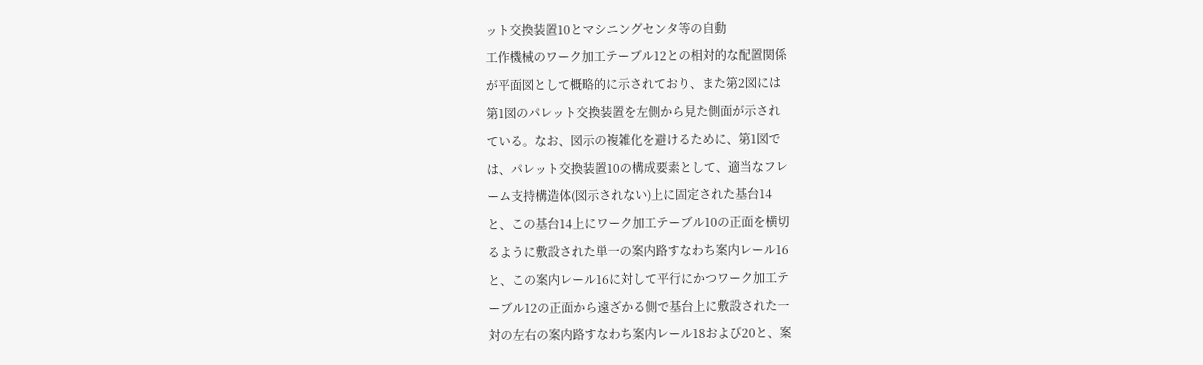ット交換装置10とマシニングセンタ等の自動
工作機械のワーク加工テーブル12との相対的な配置関係
が平面図として概略的に示されており、また第2図には
第1図のパレット交換装置を左側から見た側面が示され
ている。なお、図示の複雑化を避けるために、第1図で
は、パレット交換装置10の構成要素として、適当なフレ
ーム支持構造体(図示されない)上に固定された基台14
と、この基台14上にワーク加工テーブル10の正面を横切
るように敷設された単一の案内路すなわち案内レール16
と、この案内レール16に対して平行にかつワーク加工テ
ーブル12の正面から遠ざかる側で基台上に敷設された一
対の左右の案内路すなわち案内レール18および20と、案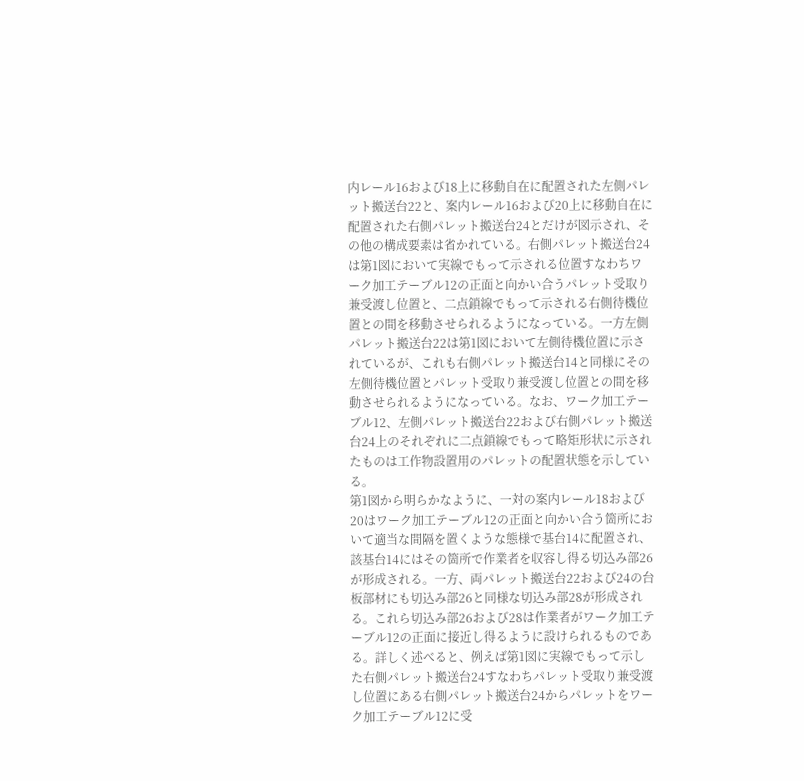内レール16および18上に移動自在に配置された左側パレ
ット搬送台22と、案内レール16および20上に移動自在に
配置された右側パレット搬送台24とだけが図示され、そ
の他の構成要素は省かれている。右側パレット搬送台24
は第1図において実線でもって示される位置すなわちワ
ーク加工テーブル12の正面と向かい合うパレット受取り
兼受渡し位置と、二点鎖線でもって示される右側待機位
置との間を移動させられるようになっている。一方左側
パレット搬送台22は第1図において左側待機位置に示さ
れているが、これも右側パレット搬送台14と同様にその
左側待機位置とパレット受取り兼受渡し位置との間を移
動させられるようになっている。なお、ワーク加工テー
ブル12、左側パレット搬送台22および右側パレット搬送
台24上のそれぞれに二点鎖線でもって略矩形状に示され
たものは工作物設置用のパレットの配置状態を示してい
る。
第1図から明らかなように、一対の案内レール18および
20はワーク加工テーブル12の正面と向かい合う箇所にお
いて適当な間隔を置くような態様で基台14に配置され、
該基台14にはその箇所で作業者を収容し得る切込み部26
が形成される。一方、両パレット搬送台22および24の台
板部材にも切込み部26と同様な切込み部28が形成され
る。これら切込み部26および28は作業者がワーク加工テ
ーブル12の正面に接近し得るように設けられるものであ
る。詳しく述べると、例えば第1図に実線でもって示し
た右側パレット搬送台24すなわちパレット受取り兼受渡
し位置にある右側パレット搬送台24からパレットをワー
ク加工テーブル12に受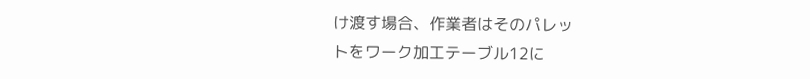け渡す場合、作業者はそのパレッ
トをワーク加工テーブル12に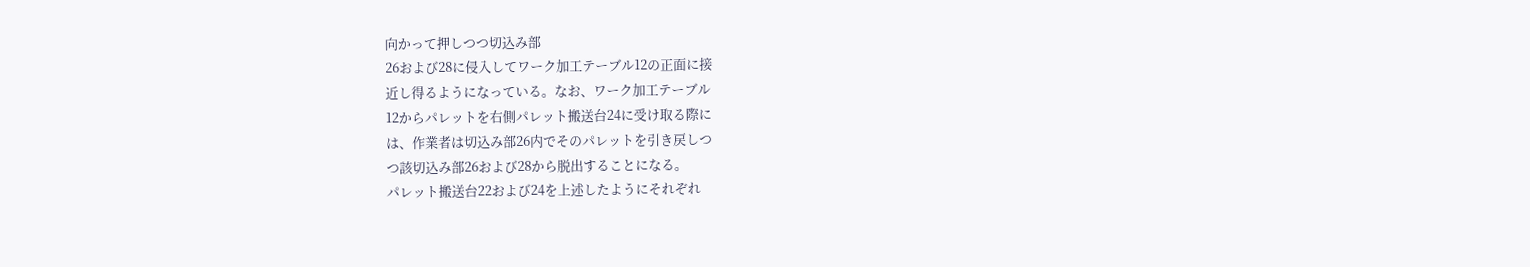向かって押しつつ切込み部
26および28に侵入してワーク加工テーブル12の正面に接
近し得るようになっている。なお、ワーク加工テーブル
12からパレットを右側パレット搬送台24に受け取る際に
は、作業者は切込み部26内でそのパレットを引き戻しつ
つ該切込み部26および28から脱出することになる。
パレット搬送台22および24を上述したようにそれぞれ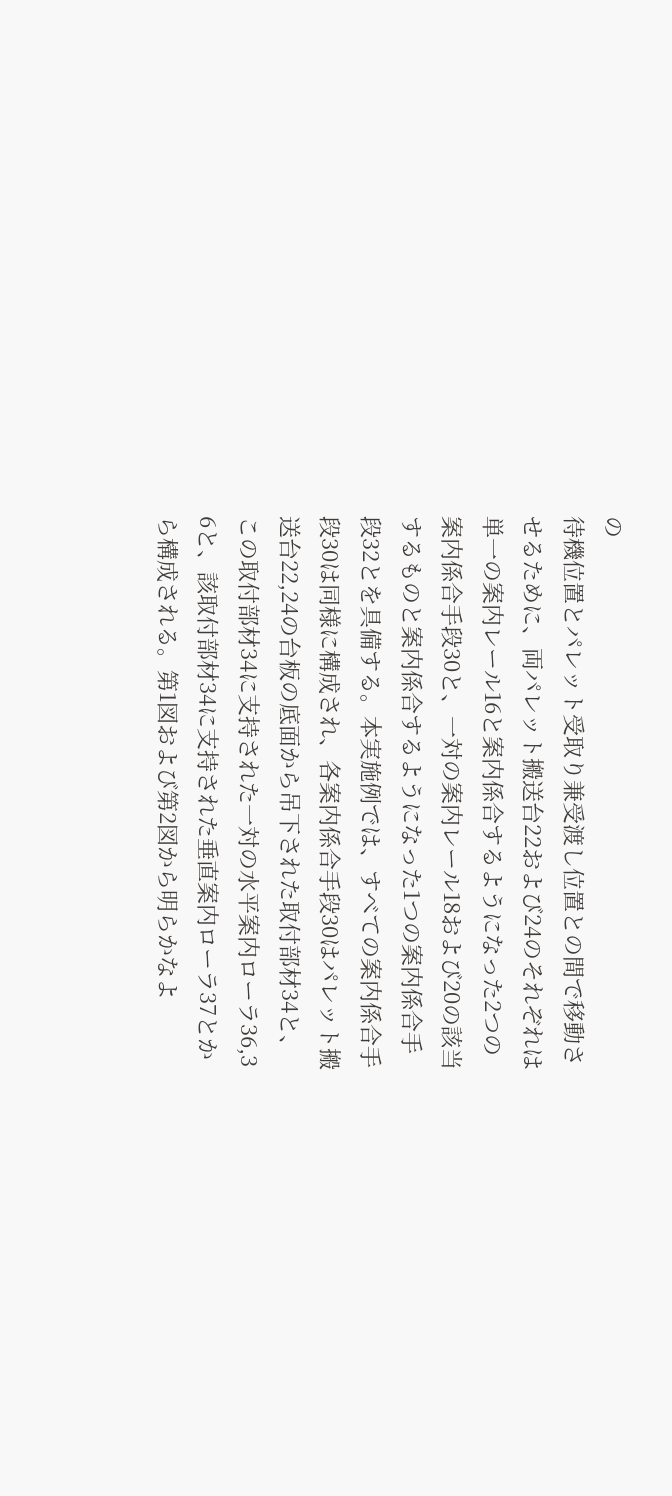の
待機位置とパレット受取り兼受渡し位置との間で移動さ
せるために、両パレット搬送台22および24のそれぞれは
単一の案内レール16と案内係合するようになった2つの
案内係合手段30と、一対の案内レール18および20の該当
するものと案内係合するようになった1つの案内係合手
段32とを具備する。本実施例では、すべての案内係合手
段30は同様に構成され、各案内係合手段30はパレット搬
送台22,24の台板の底面から吊下された取付部材34と、
この取付部材34に支持された一対の水平案内ローラ36,3
6と、該取付部材34に支持された垂直案内ローラ37とか
ら構成される。第1図および第2図から明らかなよ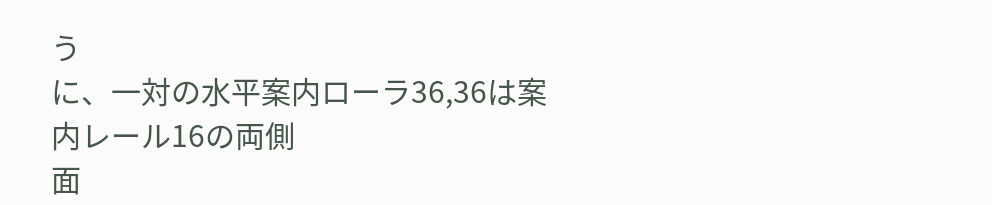う
に、一対の水平案内ローラ36,36は案内レール16の両側
面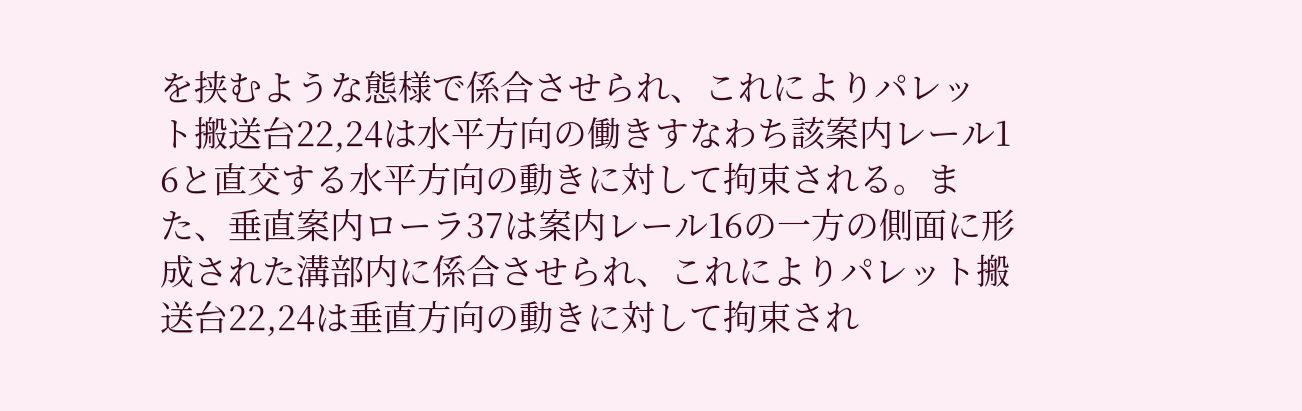を挟むような態様で係合させられ、これによりパレッ
ト搬送台22,24は水平方向の働きすなわち該案内レール1
6と直交する水平方向の動きに対して拘束される。ま
た、垂直案内ローラ37は案内レール16の一方の側面に形
成された溝部内に係合させられ、これによりパレット搬
送台22,24は垂直方向の動きに対して拘束され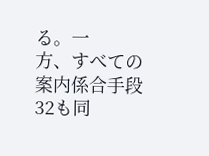る。一
方、すべての案内係合手段32も同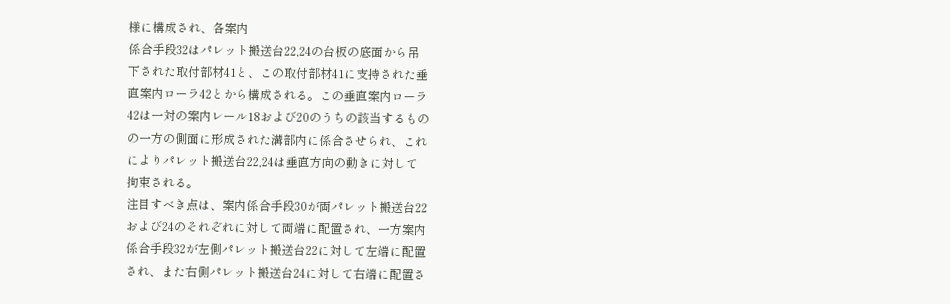様に構成され、各案内
係合手段32はパレット搬送台22,24の台板の底面から吊
下された取付部材41と、この取付部材41に支持された垂
直案内ローラ42とから構成される。この垂直案内ローラ
42は一対の案内レール18および20のうちの該当するもの
の一方の側面に形成された溝部内に係合させられ、これ
によりパレット搬送台22,24は垂直方向の動きに対して
拘束される。
注目すべき点は、案内係合手段30が両パレット搬送台22
および24のそれぞれに対して両端に配置され、一方案内
係合手段32が左側パレット搬送台22に対して左端に配置
され、また右側パレット搬送台24に対して右端に配置さ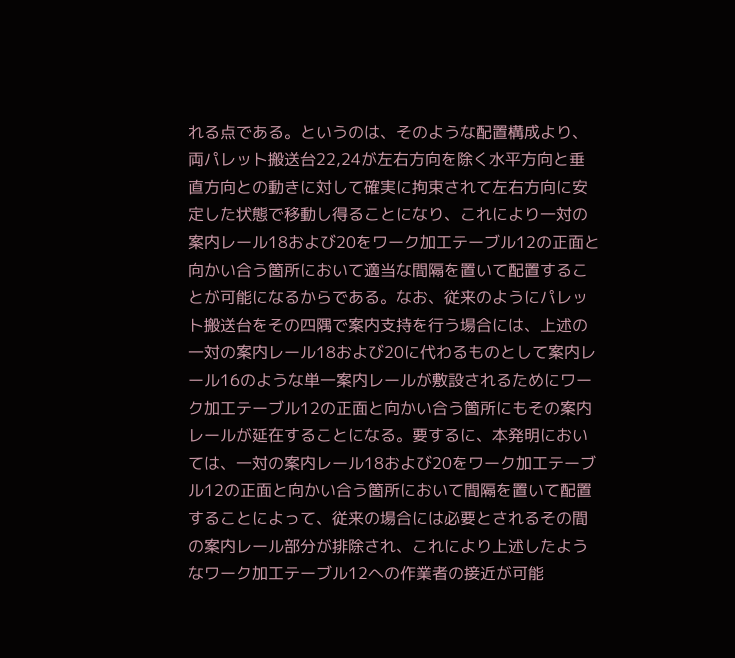れる点である。というのは、そのような配置構成より、
両パレット搬送台22,24が左右方向を除く水平方向と垂
直方向との動きに対して確実に拘束されて左右方向に安
定した状態で移動し得ることになり、これにより一対の
案内レール18および20をワーク加工テーブル12の正面と
向かい合う箇所において適当な間隔を置いて配置するこ
とが可能になるからである。なお、従来のようにパレッ
ト搬送台をその四隅で案内支持を行う場合には、上述の
一対の案内レール18および20に代わるものとして案内レ
ール16のような単一案内レールが敷設されるためにワー
ク加工テーブル12の正面と向かい合う箇所にもその案内
レールが延在することになる。要するに、本発明におい
ては、一対の案内レール18および20をワーク加工テーブ
ル12の正面と向かい合う箇所において間隔を置いて配置
することによって、従来の場合には必要とされるその間
の案内レール部分が排除され、これにより上述したよう
なワーク加工テーブル12への作業者の接近が可能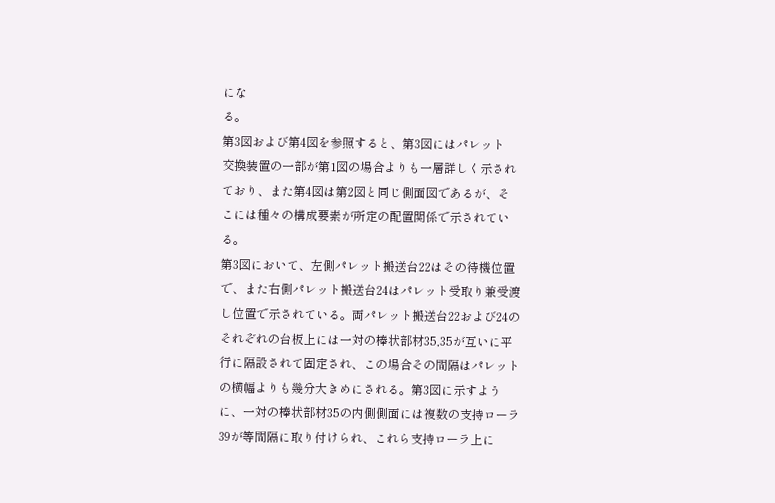にな
る。
第3図および第4図を参照すると、第3図にはパレット
交換装置の一部が第1図の場合よりも一層詳しく示され
ており、また第4図は第2図と同じ側面図であるが、そ
こには種々の構成要素が所定の配置関係で示されてい
る。
第3図において、左側パレット搬送台22はその待機位置
で、また右側パレット搬送台24はパレット受取り兼受渡
し位置で示されている。両パレット搬送台22および24の
それぞれの台板上には一対の棒状部材35,35が互いに平
行に隔設されて固定され、この場合その間隔はパレット
の横幅よりも幾分大きめにされる。第3図に示すよう
に、一対の棒状部材35の内側側面には複数の支持ローラ
39が等間隔に取り付けられ、これら支持ローラ上に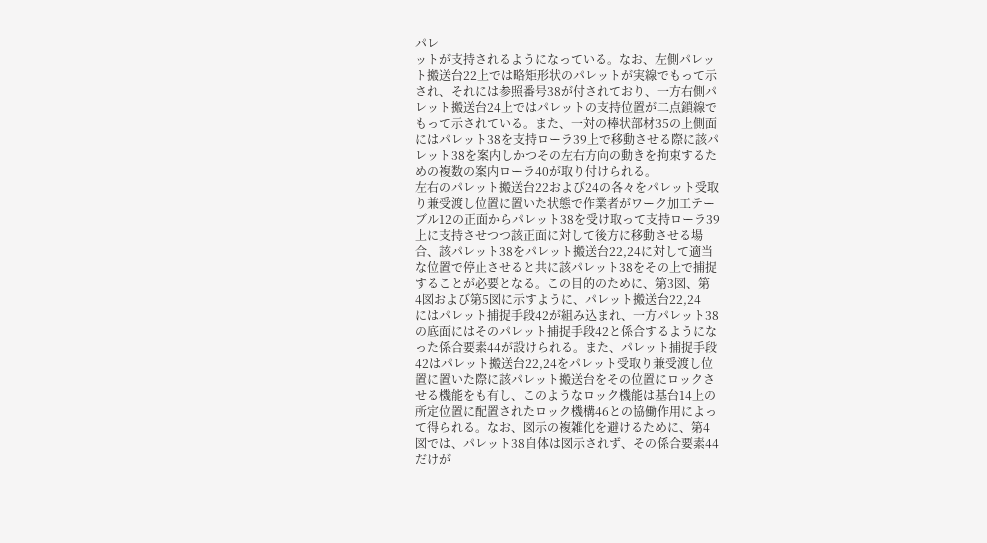パレ
ットが支持されるようになっている。なお、左側パレッ
ト搬送台22上では略矩形状のパレットが実線でもって示
され、それには参照番号38が付されており、一方右側パ
レット搬送台24上ではパレットの支持位置が二点鎖線で
もって示されている。また、一対の棒状部材35の上側面
にはパレット38を支持ローラ39上で移動させる際に該パ
レット38を案内しかつその左右方向の動きを拘束するた
めの複数の案内ローラ40が取り付けられる。
左右のパレット搬送台22および24の各々をパレット受取
り兼受渡し位置に置いた状態で作業者がワーク加工テー
ブル12の正面からパレット38を受け取って支持ローラ39
上に支持させつつ該正面に対して後方に移動させる場
合、該パレット38をパレット搬送台22,24に対して適当
な位置で停止させると共に該パレット38をその上で捕捉
することが必要となる。この目的のために、第3図、第
4図および第5図に示すように、パレット搬送台22,24
にはパレット捕捉手段42が組み込まれ、一方パレット38
の底面にはそのパレット捕捉手段42と係合するようにな
った係合要素44が設けられる。また、パレット捕捉手段
42はパレット搬送台22,24をパレット受取り兼受渡し位
置に置いた際に該パレット搬送台をその位置にロックさ
せる機能をも有し、このようなロック機能は基台14上の
所定位置に配置されたロック機構46との協働作用によっ
て得られる。なお、図示の複雑化を避けるために、第4
図では、パレット38自体は図示されず、その係合要素44
だけが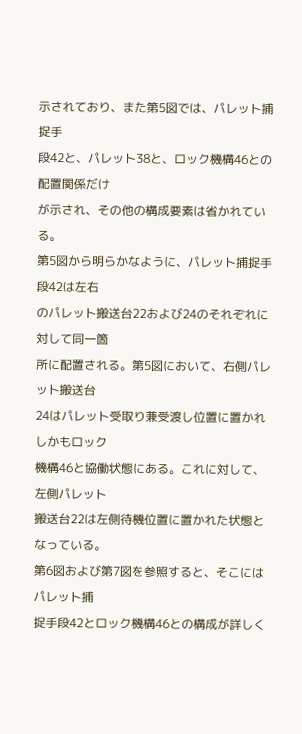示されており、また第5図では、パレット捕捉手
段42と、パレット38と、ロック機構46との配置関係だけ
が示され、その他の構成要素は省かれている。
第5図から明らかなように、パレット捕捉手段42は左右
のパレット搬送台22および24のそれぞれに対して同一箇
所に配置される。第5図において、右側パレット搬送台
24はパレット受取り兼受渡し位置に置かれしかもロック
機構46と協働状態にある。これに対して、左側パレット
搬送台22は左側待機位置に置かれた状態となっている。
第6図および第7図を参照すると、そこにはパレット捕
捉手段42とロック機構46との構成が詳しく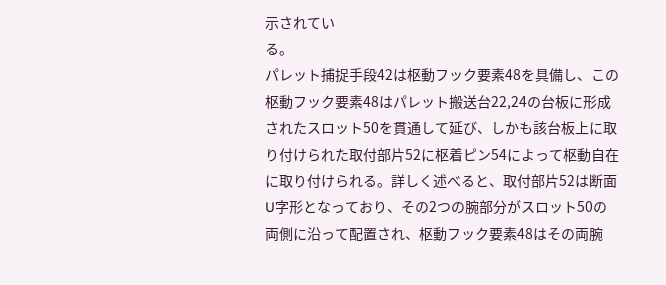示されてい
る。
パレット捕捉手段42は枢動フック要素48を具備し、この
枢動フック要素48はパレット搬送台22,24の台板に形成
されたスロット50を貫通して延び、しかも該台板上に取
り付けられた取付部片52に枢着ピン54によって枢動自在
に取り付けられる。詳しく述べると、取付部片52は断面
U字形となっており、その2つの腕部分がスロット50の
両側に沿って配置され、枢動フック要素48はその両腕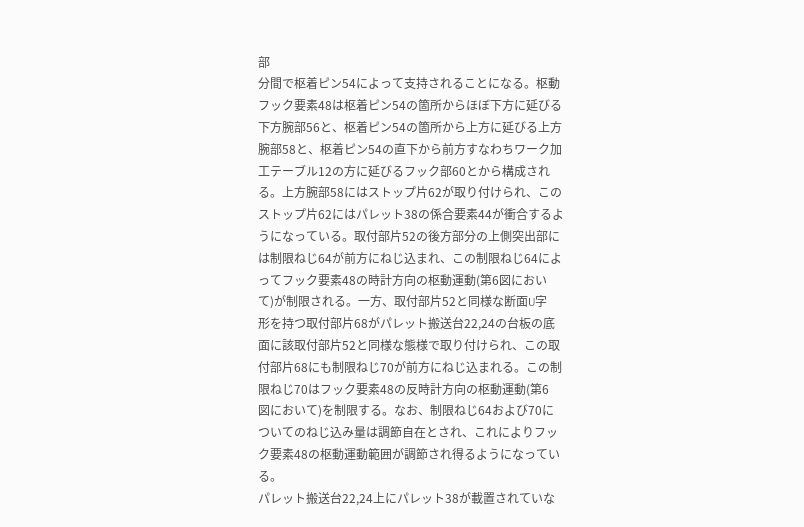部
分間で枢着ピン54によって支持されることになる。枢動
フック要素48は枢着ピン54の箇所からほぼ下方に延びる
下方腕部56と、枢着ピン54の箇所から上方に延びる上方
腕部58と、枢着ピン54の直下から前方すなわちワーク加
工テーブル12の方に延びるフック部60とから構成され
る。上方腕部58にはストップ片62が取り付けられ、この
ストップ片62にはパレット38の係合要素44が衝合するよ
うになっている。取付部片52の後方部分の上側突出部に
は制限ねじ64が前方にねじ込まれ、この制限ねじ64によ
ってフック要素48の時計方向の枢動運動(第6図におい
て)が制限される。一方、取付部片52と同様な断面U字
形を持つ取付部片68がパレット搬送台22,24の台板の底
面に該取付部片52と同様な態様で取り付けられ、この取
付部片68にも制限ねじ70が前方にねじ込まれる。この制
限ねじ70はフック要素48の反時計方向の枢動運動(第6
図において)を制限する。なお、制限ねじ64および70に
ついてのねじ込み量は調節自在とされ、これによりフッ
ク要素48の枢動運動範囲が調節され得るようになってい
る。
パレット搬送台22,24上にパレット38が載置されていな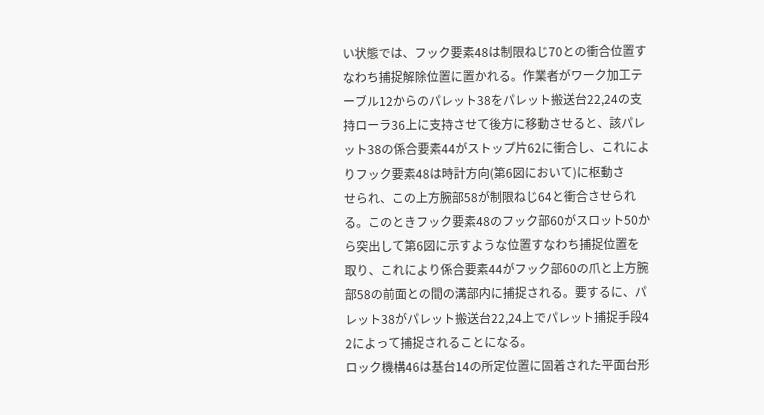い状態では、フック要素48は制限ねじ70との衝合位置す
なわち捕捉解除位置に置かれる。作業者がワーク加工テ
ーブル12からのパレット38をパレット搬送台22,24の支
持ローラ36上に支持させて後方に移動させると、該パレ
ット38の係合要素44がストップ片62に衝合し、これによ
りフック要素48は時計方向(第6図において)に枢動さ
せられ、この上方腕部58が制限ねじ64と衝合させられ
る。このときフック要素48のフック部60がスロット50か
ら突出して第6図に示すような位置すなわち捕捉位置を
取り、これにより係合要素44がフック部60の爪と上方腕
部58の前面との間の溝部内に捕捉される。要するに、パ
レット38がパレット搬送台22,24上でパレット捕捉手段4
2によって捕捉されることになる。
ロック機構46は基台14の所定位置に固着された平面台形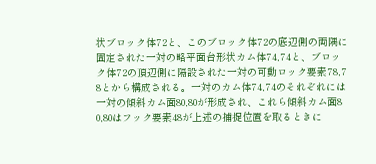状ブロック体72と、このブロック体72の底辺側の両隅に
固定された一対の略平面台形状カム体74,74と、ブロッ
ク体72の頂辺側に隔設された一対の可動ロック要素78,7
8とから構成される。一対のカム体74,74のそれぞれには
一対の傾斜カム面80,80が形成され、これら傾斜カム面8
0,80はフック要素48が上述の捕捉位置を取るときに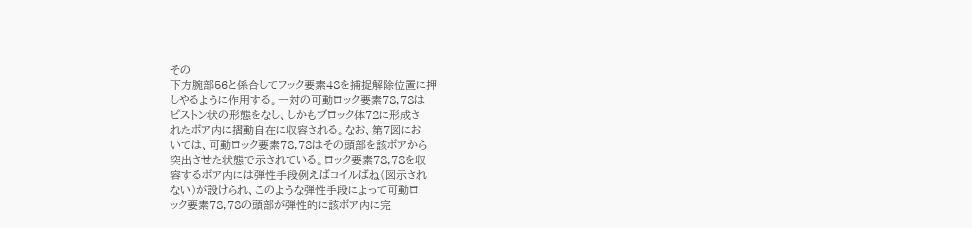その
下方腕部56と係合してフック要素48を捕捉解除位置に押
しやるように作用する。一対の可動ロック要素78,78は
ピストン状の形態をなし、しかもブロック体72に形成さ
れたボア内に摺動自在に収容される。なお、第7図にお
いては、可動ロック要素78,78はその頭部を該ボアから
突出させた状態で示されている。ロック要素78,78を収
容するボア内には弾性手段例えばコイルばね(図示され
ない)が設けられ、このような弾性手段によって可動ロ
ック要素78,78の頭部が弾性的に該ボア内に完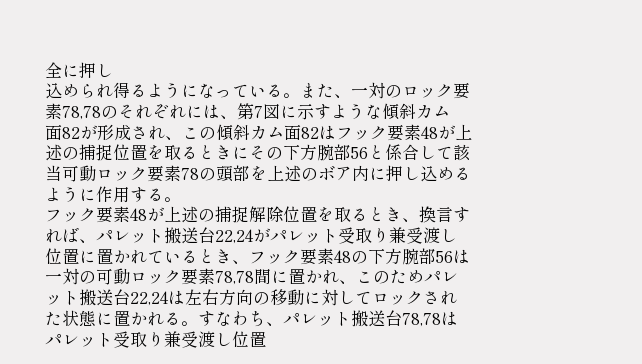全に押し
込められ得るようになっている。また、一対のロック要
素78,78のそれぞれには、第7図に示すような傾斜カム
面82が形成され、この傾斜カム面82はフック要素48が上
述の捕捉位置を取るときにその下方腕部56と係合して該
当可動ロック要素78の頭部を上述のボア内に押し込める
ように作用する。
フック要素48が上述の捕捉解除位置を取るとき、換言す
れば、パレット搬送台22,24がパレット受取り兼受渡し
位置に置かれているとき、フック要素48の下方腕部56は
一対の可動ロック要素78,78間に置かれ、このためパレ
ット搬送台22,24は左右方向の移動に対してロックされ
た状態に置かれる。すなわち、パレット搬送台78,78は
パレット受取り兼受渡し位置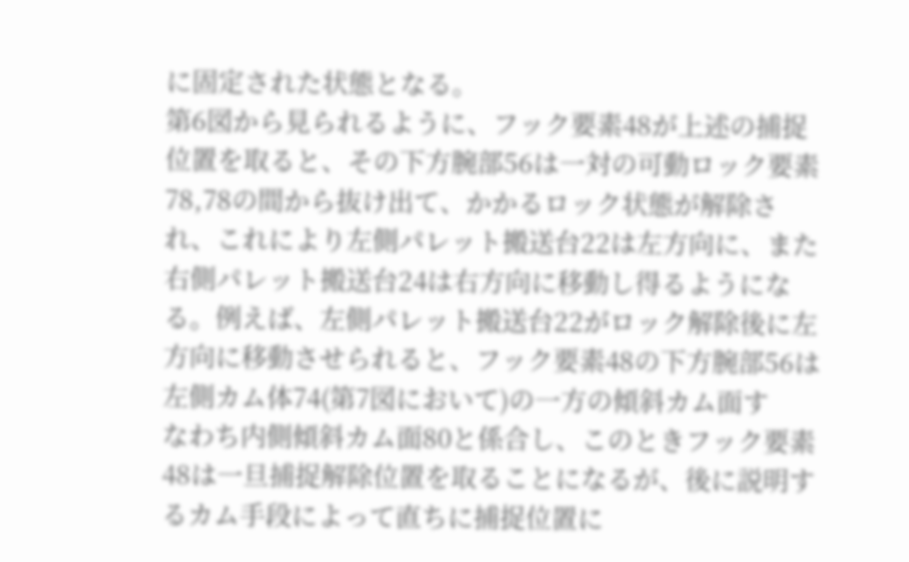に固定された状態となる。
第6図から見られるように、フック要素48が上述の捕捉
位置を取ると、その下方腕部56は一対の可動ロック要素
78,78の間から抜け出て、かかるロック状態が解除さ
れ、これにより左側パレット搬送台22は左方向に、また
右側パレット搬送台24は右方向に移動し得るようにな
る。例えば、左側パレット搬送台22がロック解除後に左
方向に移動させられると、フック要素48の下方腕部56は
左側カム体74(第7図において)の一方の傾斜カム面す
なわち内側傾斜カム面80と係合し、このときフック要素
48は一旦捕捉解除位置を取ることになるが、後に説明す
るカム手段によって直ちに捕捉位置に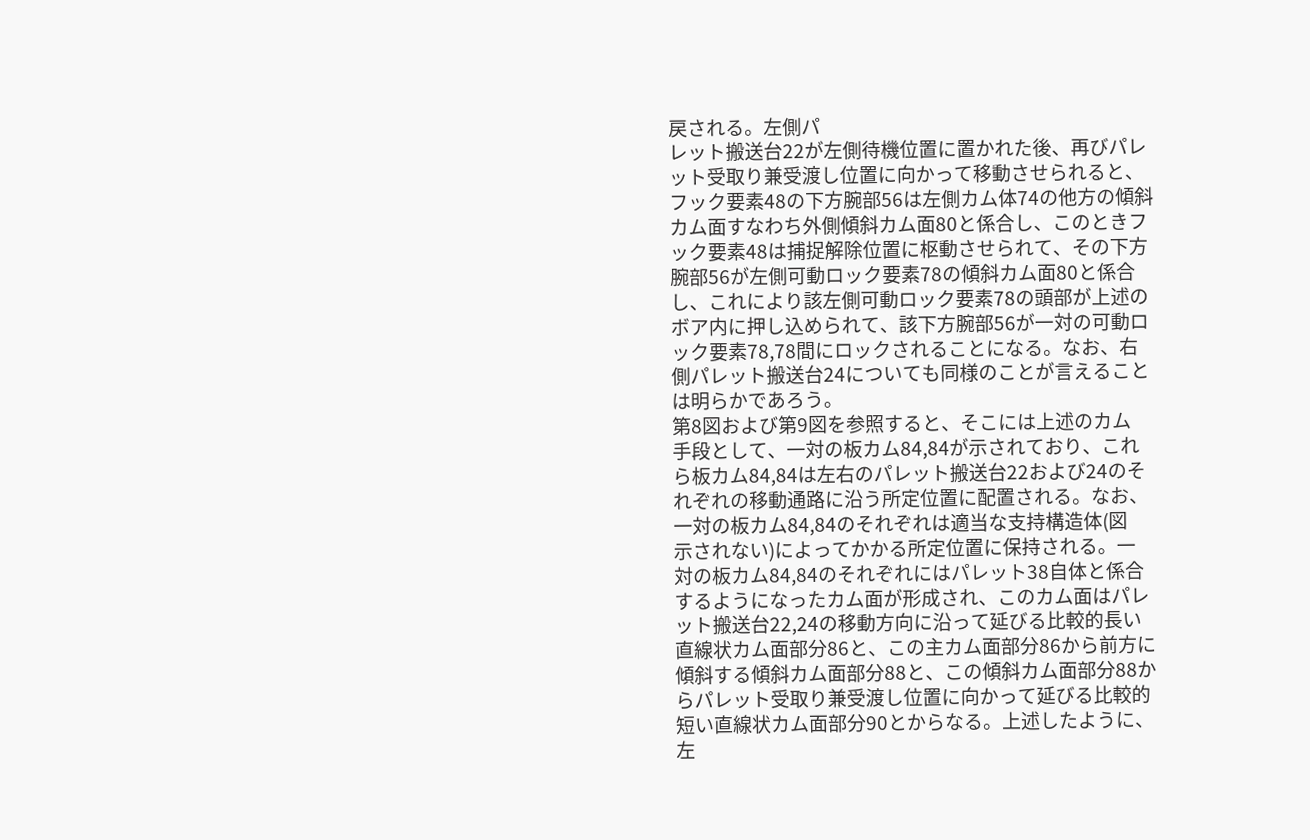戻される。左側パ
レット搬送台22が左側待機位置に置かれた後、再びパレ
ット受取り兼受渡し位置に向かって移動させられると、
フック要素48の下方腕部56は左側カム体74の他方の傾斜
カム面すなわち外側傾斜カム面80と係合し、このときフ
ック要素48は捕捉解除位置に枢動させられて、その下方
腕部56が左側可動ロック要素78の傾斜カム面80と係合
し、これにより該左側可動ロック要素78の頭部が上述の
ボア内に押し込められて、該下方腕部56が一対の可動ロ
ック要素78,78間にロックされることになる。なお、右
側パレット搬送台24についても同様のことが言えること
は明らかであろう。
第8図および第9図を参照すると、そこには上述のカム
手段として、一対の板カム84,84が示されており、これ
ら板カム84,84は左右のパレット搬送台22および24のそ
れぞれの移動通路に沿う所定位置に配置される。なお、
一対の板カム84,84のそれぞれは適当な支持構造体(図
示されない)によってかかる所定位置に保持される。一
対の板カム84,84のそれぞれにはパレット38自体と係合
するようになったカム面が形成され、このカム面はパレ
ット搬送台22,24の移動方向に沿って延びる比較的長い
直線状カム面部分86と、この主カム面部分86から前方に
傾斜する傾斜カム面部分88と、この傾斜カム面部分88か
らパレット受取り兼受渡し位置に向かって延びる比較的
短い直線状カム面部分90とからなる。上述したように、
左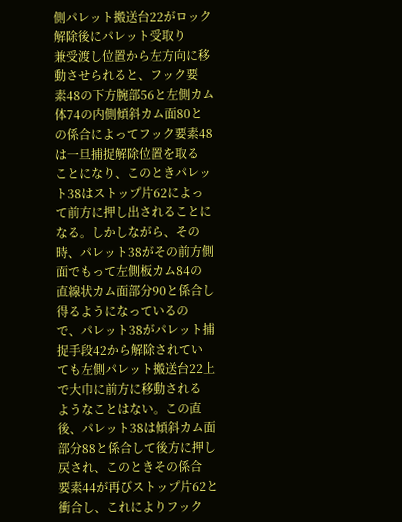側パレット搬送台22がロック解除後にパレット受取り
兼受渡し位置から左方向に移動させられると、フック要
素48の下方腕部56と左側カム体74の内側傾斜カム面80と
の係合によってフック要素48は一旦捕捉解除位置を取る
ことになり、このときパレット38はストップ片62によっ
て前方に押し出されることになる。しかしながら、その
時、パレット38がその前方側面でもって左側板カム84の
直線状カム面部分90と係合し得るようになっているの
で、パレット38がパレット捕捉手段42から解除されてい
ても左側パレット搬送台22上で大巾に前方に移動される
ようなことはない。この直後、パレット38は傾斜カム面
部分88と係合して後方に押し戻され、このときその係合
要素44が再びストップ片62と衝合し、これによりフック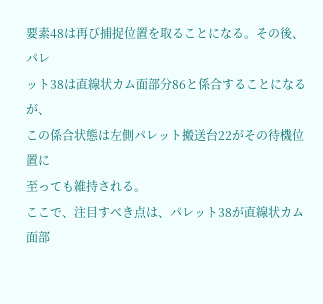要素48は再び捕捉位置を取ることになる。その後、パレ
ット38は直線状カム面部分86と係合することになるが、
この係合状態は左側パレット搬送台22がその待機位置に
至っても維持される。
ここで、注目すべき点は、パレット38が直線状カム面部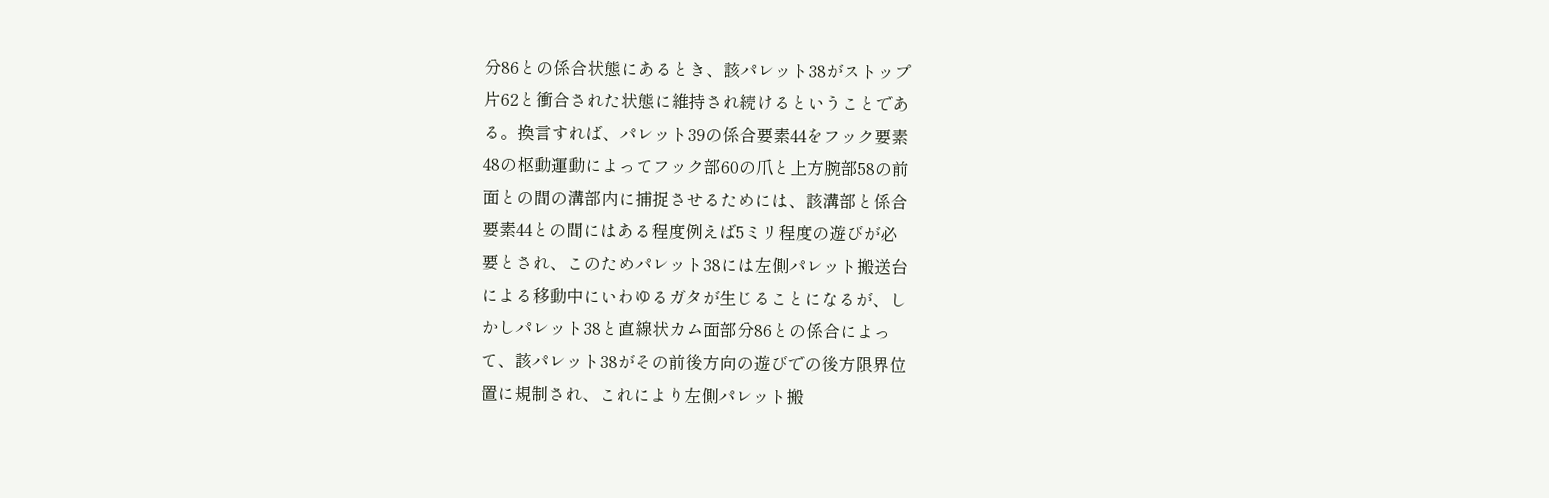分86との係合状態にあるとき、該パレット38がストップ
片62と衝合された状態に維持され続けるということであ
る。換言すれば、パレット39の係合要素44をフック要素
48の枢動運動によってフック部60の爪と上方腕部58の前
面との間の溝部内に捕捉させるためには、該溝部と係合
要素44との間にはある程度例えば5ミリ程度の遊びが必
要とされ、このためパレット38には左側パレット搬送台
による移動中にいわゆるガタが生じることになるが、し
かしパレット38と直線状カム面部分86との係合によっ
て、該パレット38がその前後方向の遊びでの後方限界位
置に規制され、これにより左側パレット搬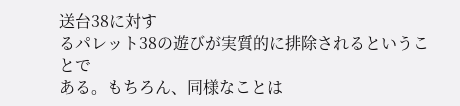送台38に対す
るパレット38の遊びが実質的に排除されるということで
ある。もちろん、同様なことは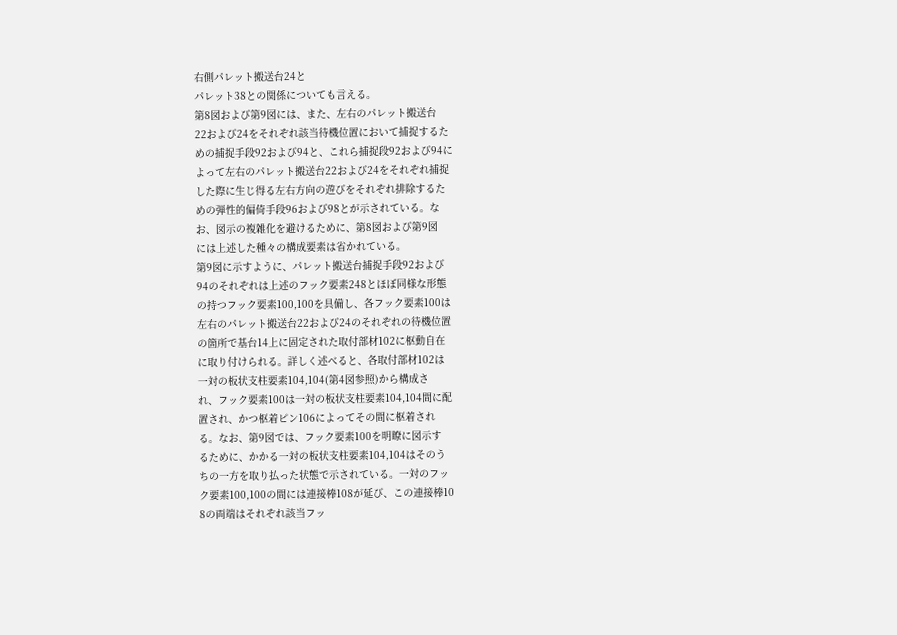右側パレット搬送台24と
パレット38との関係についても言える。
第8図および第9図には、また、左右のパレット搬送台
22および24をそれぞれ該当待機位置において捕捉するた
めの捕捉手段92および94と、これら捕捉段92および94に
よって左右のパレット搬送台22および24をそれぞれ捕捉
した際に生じ得る左右方向の遊びをそれぞれ排除するた
めの弾性的偏倚手段96および98とが示されている。な
お、図示の複雑化を避けるために、第8図および第9図
には上述した種々の構成要素は省かれている。
第9図に示すように、パレット搬送台捕捉手段92および
94のそれぞれは上述のフック要素248とほぼ同様な形態
の持つフック要素100,100を具備し、各フック要素100は
左右のパレット搬送台22および24のそれぞれの待機位置
の箇所で基台14上に固定された取付部材102に枢動自在
に取り付けられる。詳しく述べると、各取付部材102は
一対の板状支柱要素104,104(第4図参照)から構成さ
れ、フック要素100は一対の板状支柱要素104,104間に配
置され、かつ枢着ピン106によってその間に枢着され
る。なお、第9図では、フック要素100を明瞭に図示す
るために、かかる一対の板状支柱要素104,104はそのう
ちの一方を取り払った状態で示されている。一対のフッ
ク要素100,100の間には連接棒108が延び、この連接棒10
8の両端はそれぞれ該当フッ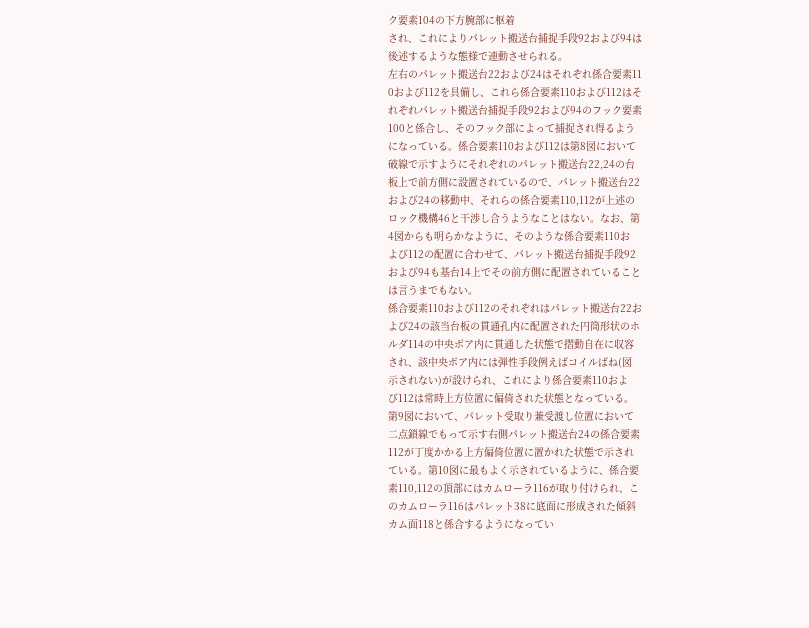ク要素104の下方腕部に枢着
され、これによりパレット搬送台捕捉手段92および94は
後述するような態様で連動させられる。
左右のパレット搬送台22および24はそれぞれ係合要素11
0および112を具備し、これら係合要素110および112はそ
れぞれパレット搬送台捕捉手段92および94のフック要素
100と係合し、そのフック部によって捕捉され得るよう
になっている。係合要素110および112は第8図において
破線で示すようにそれぞれのパレット搬送台22,24の台
板上で前方側に設置されているので、パレット搬送台22
および24の移動中、それらの係合要素110,112が上述の
ロック機構46と干渉し合うようなことはない。なお、第
4図からも明らかなように、そのような係合要素110お
よび112の配置に合わせて、パレット搬送台捕捉手段92
および94も基台14上でその前方側に配置されていること
は言うまでもない。
係合要素110および112のそれぞれはパレット搬送台22お
よび24の該当台板の貫通孔内に配置された円筒形状のホ
ルダ114の中央ボア内に貫通した状態で摺動自在に収容
され、該中央ボア内には弾性手段例えばコイルばね(図
示されない)が設けられ、これにより係合要素110およ
び112は常時上方位置に偏倚された状態となっている。
第9図において、パレット受取り兼受渡し位置において
二点鎖線でもって示す右側パレット搬送台24の係合要素
112が丁度かかる上方偏倚位置に置かれた状態で示され
ている。第10図に最もよく示されているように、係合要
素110,112の頂部にはカムローラ116が取り付けられ、こ
のカムローラ116はパレット38に底面に形成された傾斜
カム面118と係合するようになってい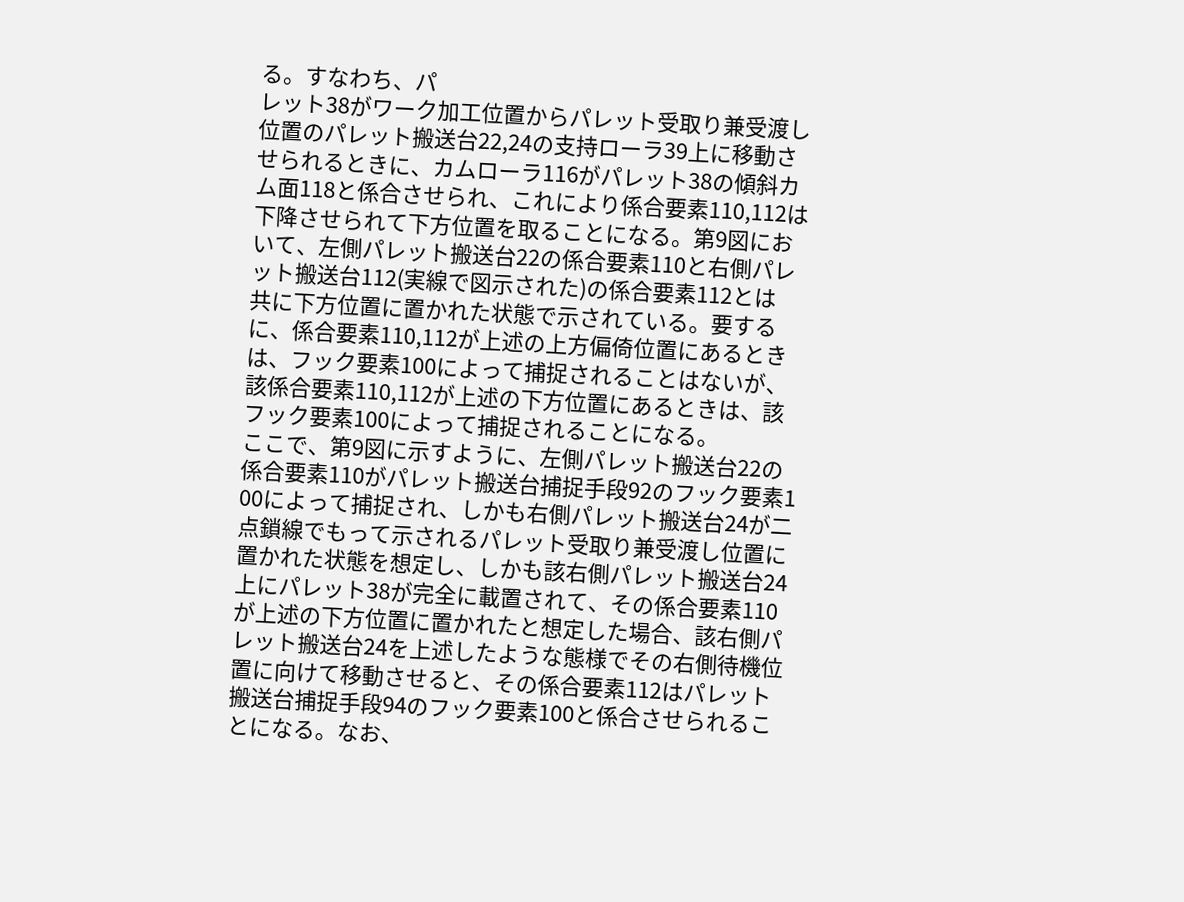る。すなわち、パ
レット38がワーク加工位置からパレット受取り兼受渡し
位置のパレット搬送台22,24の支持ローラ39上に移動さ
せられるときに、カムローラ116がパレット38の傾斜カ
ム面118と係合させられ、これにより係合要素110,112は
下降させられて下方位置を取ることになる。第9図にお
いて、左側パレット搬送台22の係合要素110と右側パレ
ット搬送台112(実線で図示された)の係合要素112とは
共に下方位置に置かれた状態で示されている。要する
に、係合要素110,112が上述の上方偏倚位置にあるとき
は、フック要素100によって捕捉されることはないが、
該係合要素110,112が上述の下方位置にあるときは、該
フック要素100によって捕捉されることになる。
ここで、第9図に示すように、左側パレット搬送台22の
係合要素110がパレット搬送台捕捉手段92のフック要素1
00によって捕捉され、しかも右側パレット搬送台24が二
点鎖線でもって示されるパレット受取り兼受渡し位置に
置かれた状態を想定し、しかも該右側パレット搬送台24
上にパレット38が完全に載置されて、その係合要素110
が上述の下方位置に置かれたと想定した場合、該右側パ
レット搬送台24を上述したような態様でその右側待機位
置に向けて移動させると、その係合要素112はパレット
搬送台捕捉手段94のフック要素100と係合させられるこ
とになる。なお、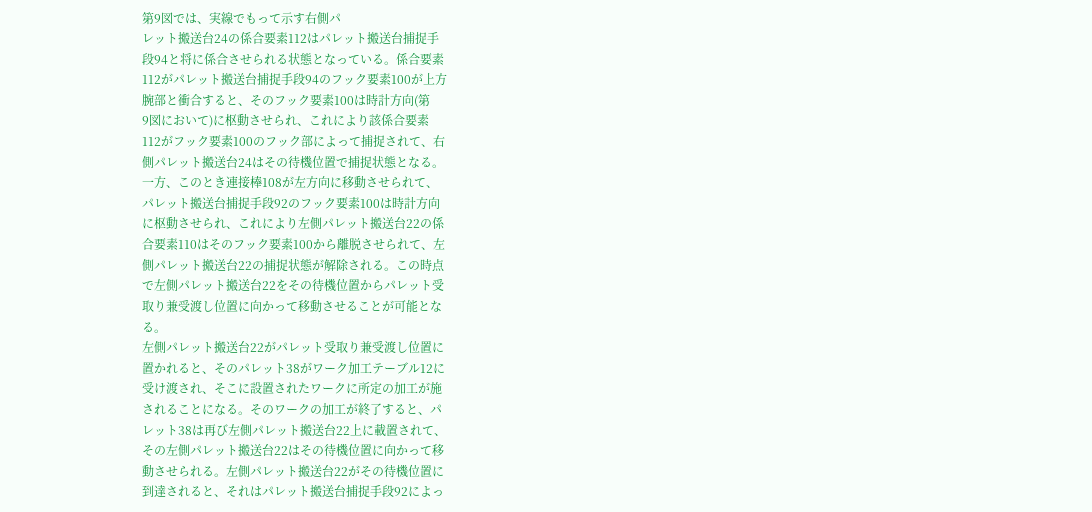第9図では、実線でもって示す右側パ
レット搬送台24の係合要素112はパレット搬送台捕捉手
段94と将に係合させられる状態となっている。係合要素
112がパレット搬送台捕捉手段94のフック要素100が上方
腕部と衝合すると、そのフック要素100は時計方向(第
9図において)に枢動させられ、これにより該係合要素
112がフック要素100のフック部によって捕捉されて、右
側パレット搬送台24はその待機位置で捕捉状態となる。
一方、このとき連接棒108が左方向に移動させられて、
パレット搬送台捕捉手段92のフック要素100は時計方向
に枢動させられ、これにより左側パレット搬送台22の係
合要素110はそのフック要素100から離脱させられて、左
側パレット搬送台22の捕捉状態が解除される。この時点
で左側パレット搬送台22をその待機位置からパレット受
取り兼受渡し位置に向かって移動させることが可能とな
る。
左側パレット搬送台22がパレット受取り兼受渡し位置に
置かれると、そのパレット38がワーク加工テーブル12に
受け渡され、そこに設置されたワークに所定の加工が施
されることになる。そのワークの加工が終了すると、パ
レット38は再び左側パレット搬送台22上に載置されて、
その左側パレット搬送台22はその待機位置に向かって移
動させられる。左側パレット搬送台22がその待機位置に
到達されると、それはパレット搬送台捕捉手段92によっ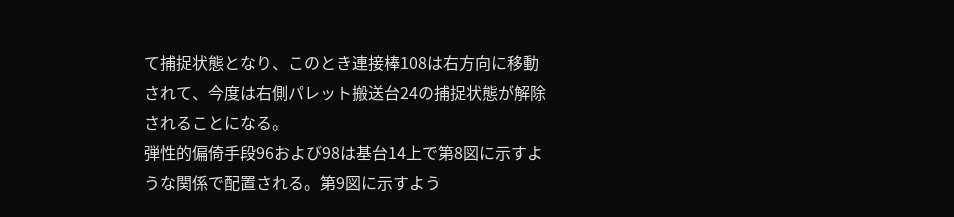て捕捉状態となり、このとき連接棒108は右方向に移動
されて、今度は右側パレット搬送台24の捕捉状態が解除
されることになる。
弾性的偏倚手段96および98は基台14上で第8図に示すよ
うな関係で配置される。第9図に示すよう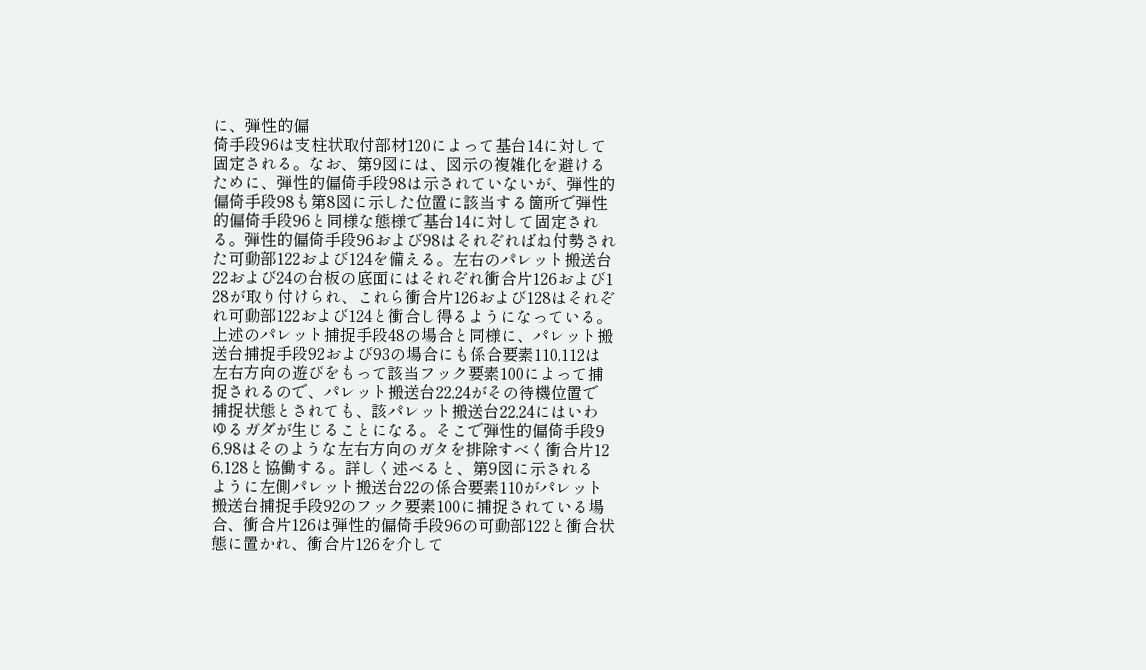に、弾性的偏
倚手段96は支柱状取付部材120によって基台14に対して
固定される。なお、第9図には、図示の複雑化を避ける
ために、弾性的偏倚手段98は示されていないが、弾性的
偏倚手段98も第8図に示した位置に該当する箇所で弾性
的偏倚手段96と同様な態様で基台14に対して固定され
る。弾性的偏倚手段96および98はそれぞればね付勢され
た可動部122および124を備える。左右のパレット搬送台
22および24の台板の底面にはそれぞれ衝合片126および1
28が取り付けられ、これら衝合片126および128はそれぞ
れ可動部122および124と衝合し得るようになっている。
上述のパレット捕捉手段48の場合と同様に、パレット搬
送台捕捉手段92および93の場合にも係合要素110,112は
左右方向の遊びをもって該当フック要素100によって捕
捉されるので、パレット搬送台22,24がその待機位置で
捕捉状態とされても、該パレット搬送台22,24にはいわ
ゆるガダが生じることになる。そこで弾性的偏倚手段9
6,98はそのような左右方向のガタを排除すべく衝合片12
6,128と協働する。詳しく述べると、第9図に示される
ように左側パレット搬送台22の係合要素110がパレット
搬送台捕捉手段92のフック要素100に捕捉されている場
合、衝合片126は弾性的偏倚手段96の可動部122と衝合状
態に置かれ、衝合片126を介して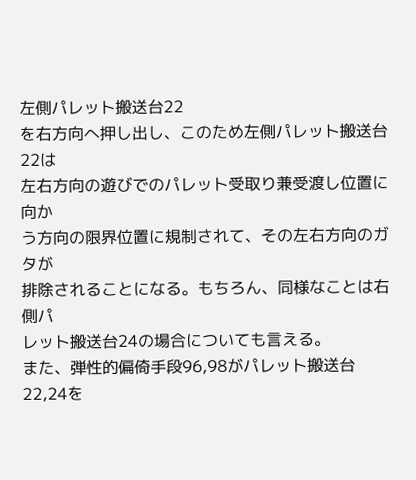左側パレット搬送台22
を右方向へ押し出し、このため左側パレット搬送台22は
左右方向の遊びでのパレット受取り兼受渡し位置に向か
う方向の限界位置に規制されて、その左右方向のガタが
排除されることになる。もちろん、同様なことは右側パ
レット搬送台24の場合についても言える。
また、弾性的偏倚手段96,98がパレット搬送台22,24を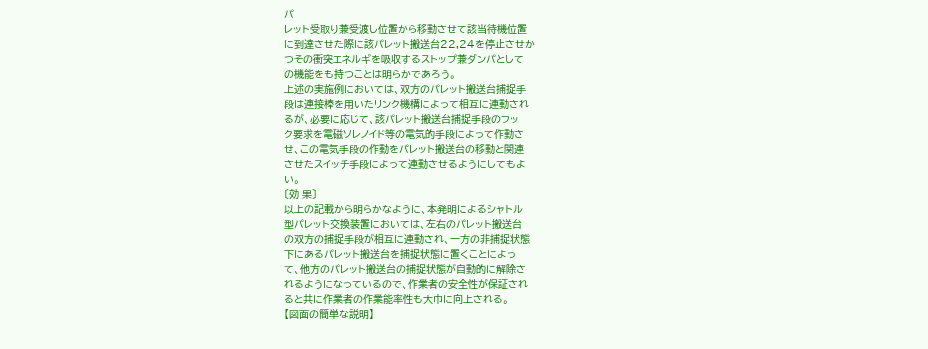パ
レット受取り兼受渡し位置から移動させて該当待機位置
に到達させた際に該パレット搬送台22,24を停止させか
つその衝突エネルギを吸収するストップ兼ダンパとして
の機能をも持つことは明らかであろう。
上述の実施例においては、双方のパレット搬送台捕捉手
段は連接棒を用いたリンク機構によって相互に連動され
るが、必要に応じて、該パレット搬送台捕捉手段のフッ
ク要求を電磁ソレノイド等の電気的手段によって作動さ
せ、この電気手段の作動をパレット搬送台の移動と関連
させたスイッチ手段によって連動させるようにしてもよ
い。
〔効 果〕
以上の記載から明らかなように、本発明によるシャトル
型パレット交換装置においては、左右のパレット搬送台
の双方の捕捉手段が相互に連動され、一方の非捕捉状態
下にあるパレット搬送台を捕捉状態に置くことによっ
て、他方のパレット搬送台の捕捉状態が自動的に解除さ
れるようになっているので、作業者の安全性が保証され
ると共に作業者の作業能率性も大巾に向上される。
【図面の簡単な説明】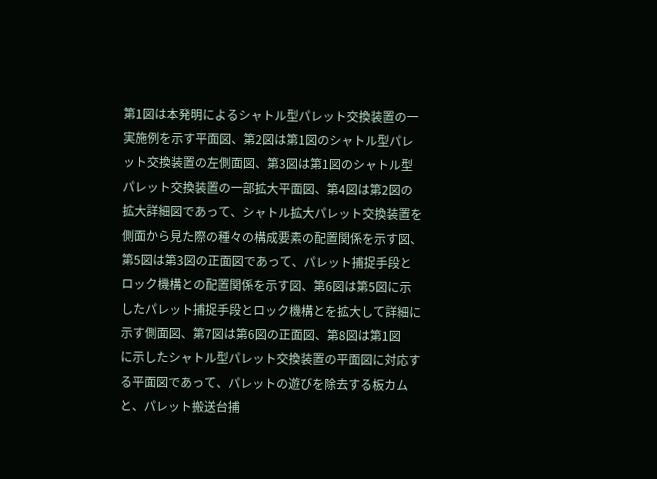第1図は本発明によるシャトル型パレット交換装置の一
実施例を示す平面図、第2図は第1図のシャトル型パレ
ット交換装置の左側面図、第3図は第1図のシャトル型
パレット交換装置の一部拡大平面図、第4図は第2図の
拡大詳細図であって、シャトル拡大パレット交換装置を
側面から見た際の種々の構成要素の配置関係を示す図、
第5図は第3図の正面図であって、パレット捕捉手段と
ロック機構との配置関係を示す図、第6図は第5図に示
したパレット捕捉手段とロック機構とを拡大して詳細に
示す側面図、第7図は第6図の正面図、第8図は第1図
に示したシャトル型パレット交換装置の平面図に対応す
る平面図であって、パレットの遊びを除去する板カム
と、パレット搬送台捕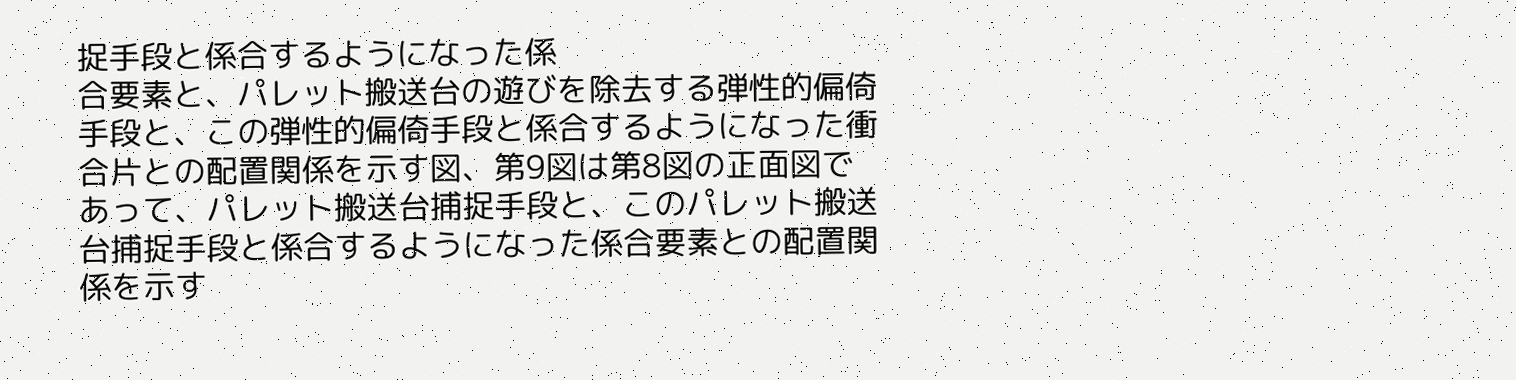捉手段と係合するようになった係
合要素と、パレット搬送台の遊びを除去する弾性的偏倚
手段と、この弾性的偏倚手段と係合するようになった衝
合片との配置関係を示す図、第9図は第8図の正面図で
あって、パレット搬送台捕捉手段と、このパレット搬送
台捕捉手段と係合するようになった係合要素との配置関
係を示す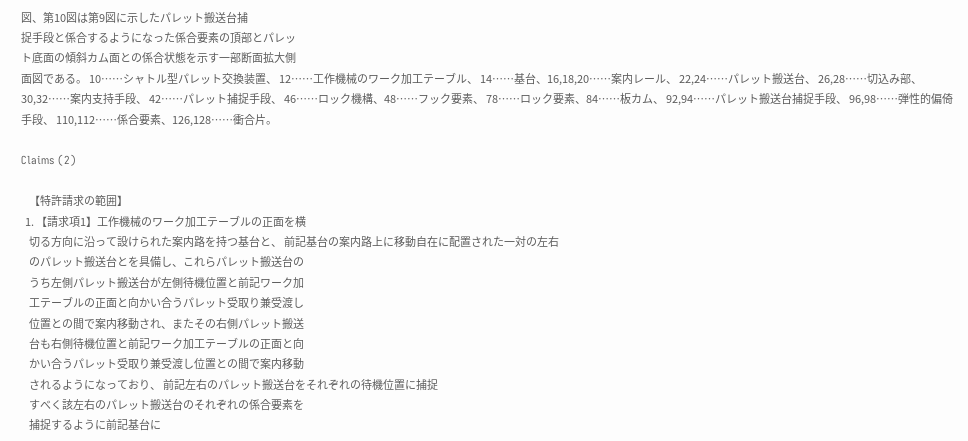図、第10図は第9図に示したパレット搬送台捕
捉手段と係合するようになった係合要素の頂部とパレッ
ト底面の傾斜カム面との係合状態を示す一部断面拡大側
面図である。 10……シャトル型パレット交換装置、 12……工作機械のワーク加工テーブル、 14……基台、16,18,20……案内レール、 22,24……パレット搬送台、 26,28……切込み部、 30,32……案内支持手段、 42……パレット捕捉手段、 46……ロック機構、48……フック要素、 78……ロック要素、84……板カム、 92,94……パレット搬送台捕捉手段、 96,98……弾性的偏倚手段、 110,112……係合要素、126,128……衝合片。

Claims (2)

    【特許請求の範囲】
  1. 【請求項1】工作機械のワーク加工テーブルの正面を横
    切る方向に沿って設けられた案内路を持つ基台と、 前記基台の案内路上に移動自在に配置された一対の左右
    のパレット搬送台とを具備し、これらパレット搬送台の
    うち左側パレット搬送台が左側待機位置と前記ワーク加
    工テーブルの正面と向かい合うパレット受取り兼受渡し
    位置との間で案内移動され、またその右側パレット搬送
    台も右側待機位置と前記ワーク加工テーブルの正面と向
    かい合うパレット受取り兼受渡し位置との間で案内移動
    されるようになっており、 前記左右のパレット搬送台をそれぞれの待機位置に捕捉
    すべく該左右のパレット搬送台のそれぞれの係合要素を
    捕捉するように前記基台に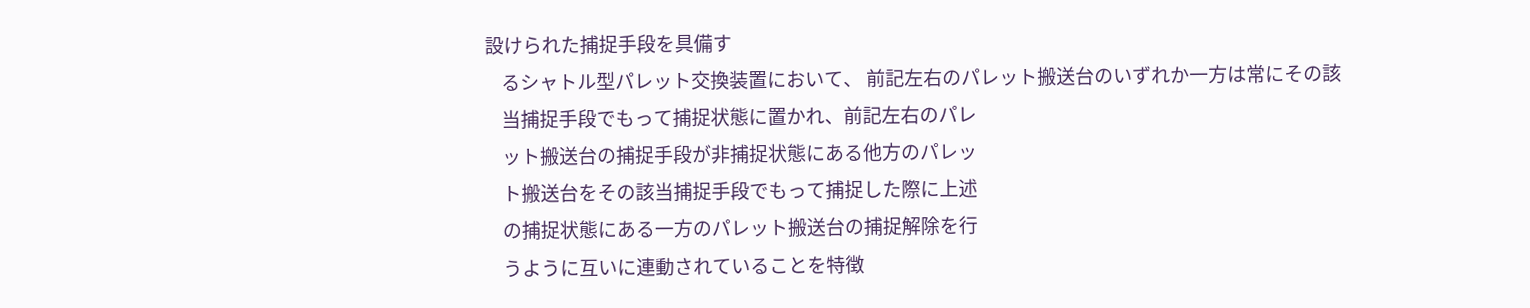設けられた捕捉手段を具備す
    るシャトル型パレット交換装置において、 前記左右のパレット搬送台のいずれか一方は常にその該
    当捕捉手段でもって捕捉状態に置かれ、前記左右のパレ
    ット搬送台の捕捉手段が非捕捉状態にある他方のパレッ
    ト搬送台をその該当捕捉手段でもって捕捉した際に上述
    の捕捉状態にある一方のパレット搬送台の捕捉解除を行
    うように互いに連動されていることを特徴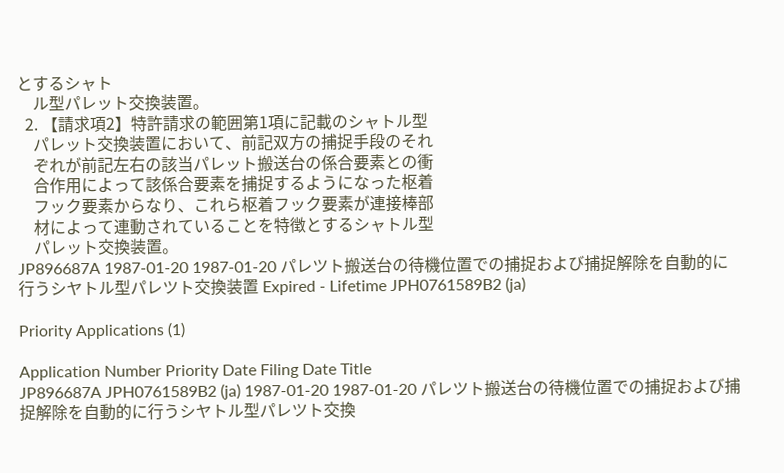とするシャト
    ル型パレット交換装置。
  2. 【請求項2】特許請求の範囲第1項に記載のシャトル型
    パレット交換装置において、前記双方の捕捉手段のそれ
    ぞれが前記左右の該当パレット搬送台の係合要素との衝
    合作用によって該係合要素を捕捉するようになった枢着
    フック要素からなり、これら枢着フック要素が連接棒部
    材によって連動されていることを特徴とするシャトル型
    パレット交換装置。
JP896687A 1987-01-20 1987-01-20 パレツト搬送台の待機位置での捕捉および捕捉解除を自動的に行うシヤトル型パレツト交換装置 Expired - Lifetime JPH0761589B2 (ja)

Priority Applications (1)

Application Number Priority Date Filing Date Title
JP896687A JPH0761589B2 (ja) 1987-01-20 1987-01-20 パレツト搬送台の待機位置での捕捉および捕捉解除を自動的に行うシヤトル型パレツト交換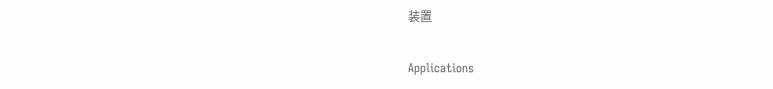装置

Applications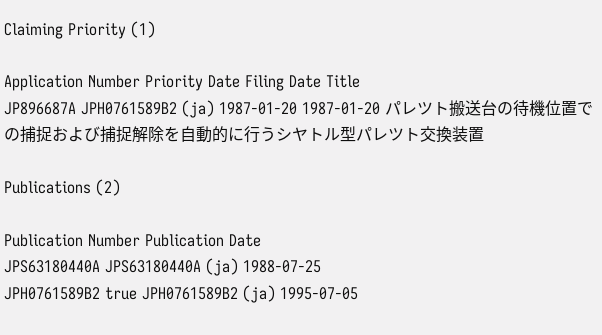Claiming Priority (1)

Application Number Priority Date Filing Date Title
JP896687A JPH0761589B2 (ja) 1987-01-20 1987-01-20 パレツト搬送台の待機位置での捕捉および捕捉解除を自動的に行うシヤトル型パレツト交換装置

Publications (2)

Publication Number Publication Date
JPS63180440A JPS63180440A (ja) 1988-07-25
JPH0761589B2 true JPH0761589B2 (ja) 1995-07-05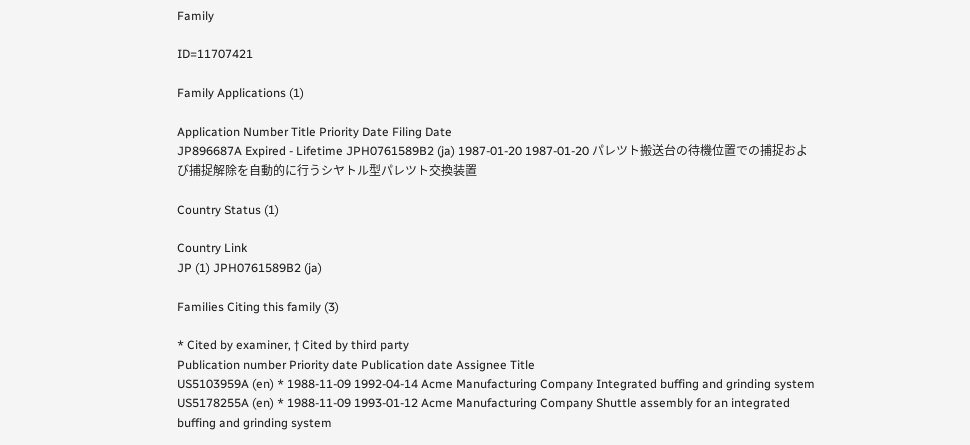Family

ID=11707421

Family Applications (1)

Application Number Title Priority Date Filing Date
JP896687A Expired - Lifetime JPH0761589B2 (ja) 1987-01-20 1987-01-20 パレツト搬送台の待機位置での捕捉および捕捉解除を自動的に行うシヤトル型パレツト交換装置

Country Status (1)

Country Link
JP (1) JPH0761589B2 (ja)

Families Citing this family (3)

* Cited by examiner, † Cited by third party
Publication number Priority date Publication date Assignee Title
US5103959A (en) * 1988-11-09 1992-04-14 Acme Manufacturing Company Integrated buffing and grinding system
US5178255A (en) * 1988-11-09 1993-01-12 Acme Manufacturing Company Shuttle assembly for an integrated buffing and grinding system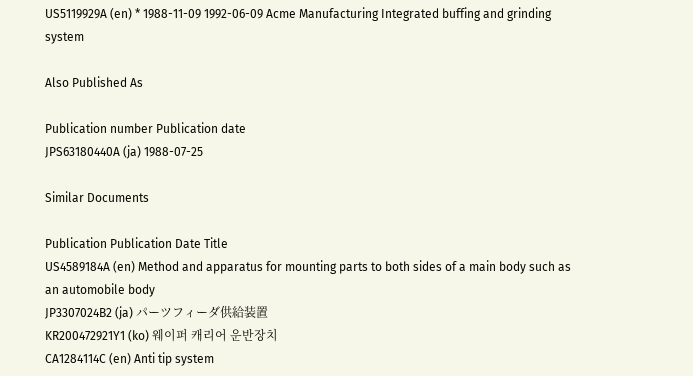US5119929A (en) * 1988-11-09 1992-06-09 Acme Manufacturing Integrated buffing and grinding system

Also Published As

Publication number Publication date
JPS63180440A (ja) 1988-07-25

Similar Documents

Publication Publication Date Title
US4589184A (en) Method and apparatus for mounting parts to both sides of a main body such as an automobile body
JP3307024B2 (ja) パーツフィーダ供給装置
KR200472921Y1 (ko) 웨이퍼 캐리어 운반장치
CA1284114C (en) Anti tip system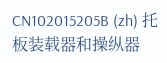CN102015205B (zh) 托板装载器和操纵器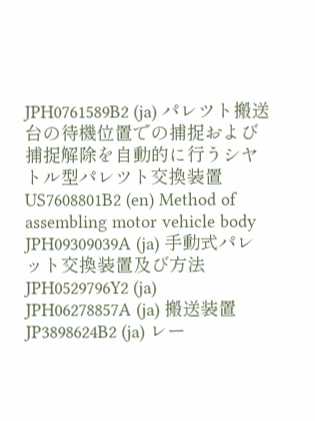JPH0761589B2 (ja) パレツト搬送台の待機位置での捕捉および捕捉解除を自動的に行うシヤトル型パレツト交換装置
US7608801B2 (en) Method of assembling motor vehicle body
JPH09309039A (ja) 手動式パレット交換装置及び方法
JPH0529796Y2 (ja)
JPH06278857A (ja) 搬送装置
JP3898624B2 (ja) レー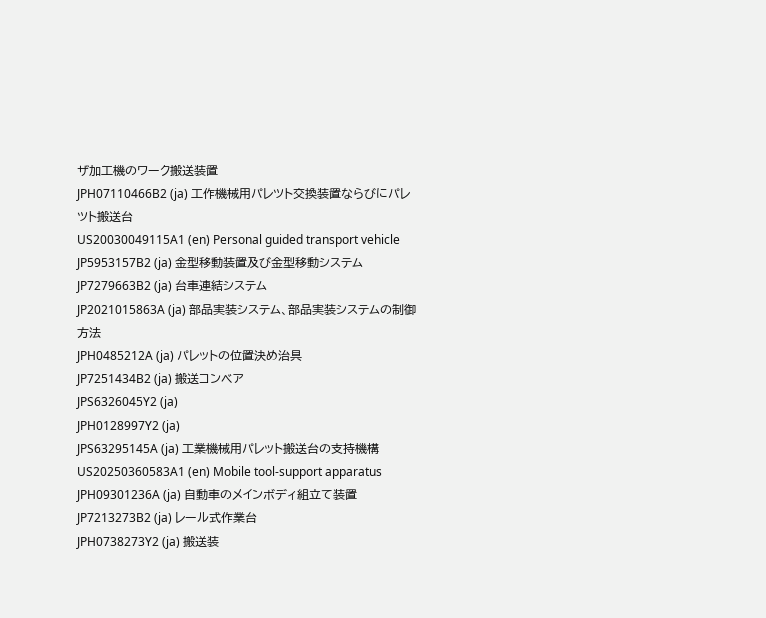ザ加工機のワーク搬送装置
JPH07110466B2 (ja) 工作機械用パレツト交換装置ならびにパレツト搬送台
US20030049115A1 (en) Personal guided transport vehicle
JP5953157B2 (ja) 金型移動装置及び金型移動システム
JP7279663B2 (ja) 台車連結システム
JP2021015863A (ja) 部品実装システム、部品実装システムの制御方法
JPH0485212A (ja) パレットの位置決め治具
JP7251434B2 (ja) 搬送コンベア
JPS6326045Y2 (ja)
JPH0128997Y2 (ja)
JPS63295145A (ja) 工業機械用パレット搬送台の支持機構
US20250360583A1 (en) Mobile tool-support apparatus
JPH09301236A (ja) 自動車のメインボディ組立て装置
JP7213273B2 (ja) レール式作業台
JPH0738273Y2 (ja) 搬送装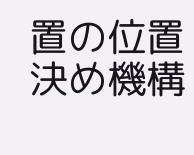置の位置決め機構